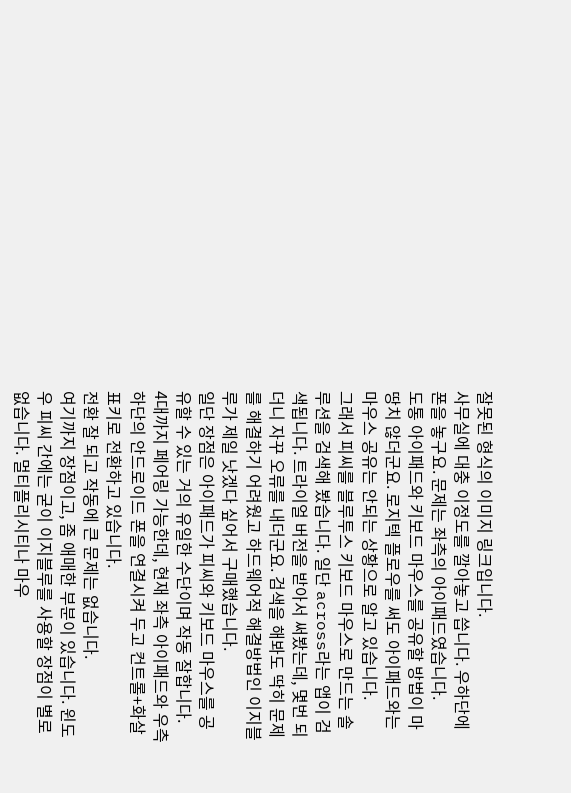잘못된 형식의 이미지 링크입니다.
사무실에 대충 이정도를 깔아놓고 씁니다. 우하단에 폰을 놓구요. 문제는 좌측의 아이패드였습니다.
도통 아이패드와 키보드 마우스를 공유할 방법이 마땅치 않더군요. 로지텍 플로우를 써도 아이패드와는 마우스 공유는 안되는 상황으로 알고 있습니다.
그래서 피씨를 블루투스 키보드 마우스로 만드는 솔루션을 검색해 봤습니다. 일단 across라는 앱이 검색됩니다. 트라이얼 버전을 받아서 써봤는데, 몇번 되더니 자꾸 오류를 내더군요. 검색을 해봐도 딱히 문제를 해결하기 어려웠고 하드웨어적 해결방법인 이지블루가 제일 낫겠다 싶어서 구매했습니다.
일단 장점은 아이패드가 피씨와 키보드 마우스를 공유할 수 있는 거의 유일한 수단이며 작동 잘합니다.
4대까지 페어링 가능한데, 현재 좌측 아이패드와 우측 하단의 안드로이드 폰을 연결시켜 두고 컨트롤+화살표키로 전환하고 있습니다.
전환 잘 되고 작동에 큰 문제는 없습니다.
여기까지 장점이고, 좀 애매한 부분이 있습니다. 윈도우 피씨 간에는 굳이 이지블루를 사용할 장점이 별로 없습니다. 멀티플리시티나 마우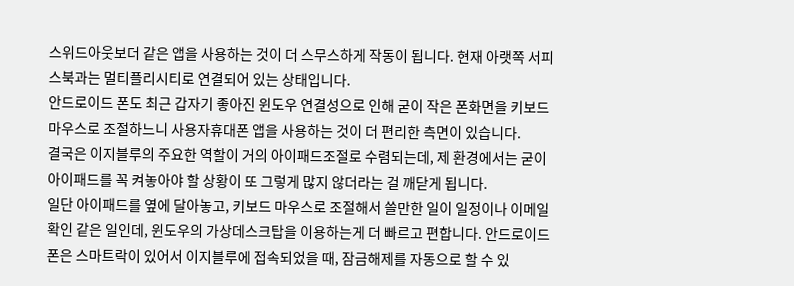스위드아웃보더 같은 앱을 사용하는 것이 더 스무스하게 작동이 됩니다. 현재 아랫쪽 서피스북과는 멀티플리시티로 연결되어 있는 상태입니다.
안드로이드 폰도 최근 갑자기 좋아진 윈도우 연결성으로 인해 굳이 작은 폰화면을 키보드 마우스로 조절하느니 사용자휴대폰 앱을 사용하는 것이 더 편리한 측면이 있습니다.
결국은 이지블루의 주요한 역할이 거의 아이패드조절로 수렴되는데, 제 환경에서는 굳이 아이패드를 꼭 켜놓아야 할 상황이 또 그렇게 많지 않더라는 걸 깨닫게 됩니다.
일단 아이패드를 옆에 달아놓고, 키보드 마우스로 조절해서 쓸만한 일이 일정이나 이메일 확인 같은 일인데, 윈도우의 가상데스크탑을 이용하는게 더 빠르고 편합니다. 안드로이드폰은 스마트락이 있어서 이지블루에 접속되었을 때, 잠금해제를 자동으로 할 수 있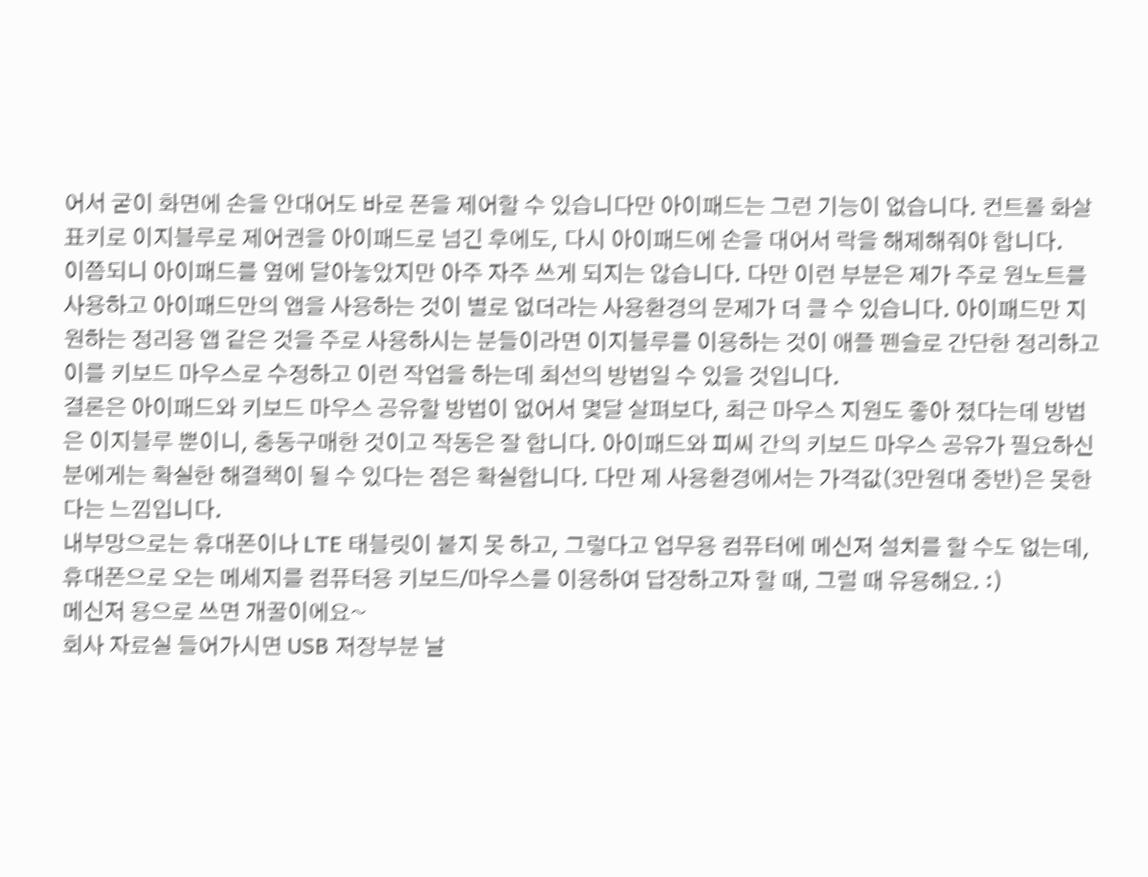어서 굳이 화면에 손을 안대어도 바로 폰을 제어할 수 있습니다만 아이패드는 그런 기능이 없습니다. 컨트롤 화살표키로 이지블루로 제어권을 아이패드로 넘긴 후에도, 다시 아이패드에 손을 대어서 락을 해제해줘야 합니다.
이쯤되니 아이패드를 옆에 달아놓았지만 아주 자주 쓰게 되지는 않습니다. 다만 이런 부분은 제가 주로 원노트를 사용하고 아이패드만의 앱을 사용하는 것이 별로 없더라는 사용환경의 문제가 더 클 수 있습니다. 아이패드만 지원하는 정리용 앱 같은 것을 주로 사용하시는 분들이라면 이지블루를 이용하는 것이 애플 펜슬로 간단한 정리하고 이를 키보드 마우스로 수정하고 이런 작업을 하는데 최선의 방법일 수 있을 것입니다.
결론은 아이패드와 키보드 마우스 공유할 방법이 없어서 몇달 살펴보다, 최근 마우스 지원도 좋아 졌다는데 방법은 이지블루 뿐이니, 충동구매한 것이고 작동은 잘 합니다. 아이패드와 피씨 간의 키보드 마우스 공유가 필요하신 분에게는 확실한 해결책이 될 수 있다는 점은 확실합니다. 다만 제 사용환경에서는 가격값(3만원대 중반)은 못한다는 느낌입니다.
내부망으로는 휴대폰이나 LTE 태블릿이 붙지 못 하고, 그렇다고 업무용 컴퓨터에 메신저 설치를 할 수도 없는데, 휴대폰으로 오는 메세지를 컴퓨터용 키보드/마우스를 이용하여 답장하고자 할 때, 그럴 때 유용해요. :)
메신저 용으로 쓰면 개꿀이에요~
회사 자료실 들어가시면 USB 저장부분 날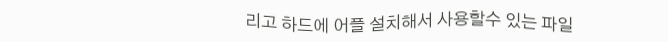리고 하드에 어플 설치해서 사용할수 있는 파일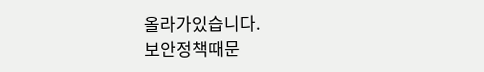올라가있습니다.
보안정책때문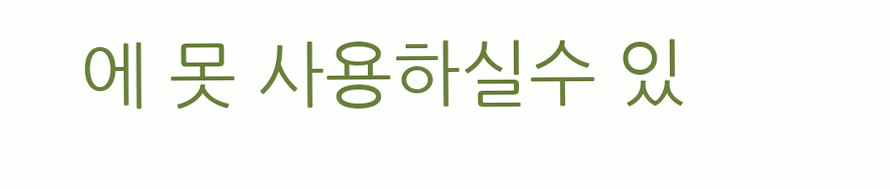에 못 사용하실수 있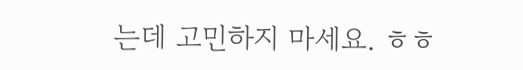는데 고민하지 마세요. ㅎㅎ